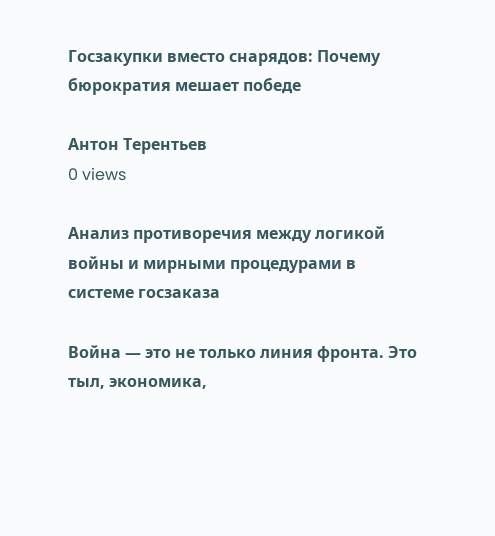Госзакупки вместо снарядов: Почему бюрократия мешает победе

Антон Терентьев
0 views

Анализ противоречия между логикой войны и мирными процедурами в системе госзаказа

Война — это не только линия фронта. Это тыл, экономика,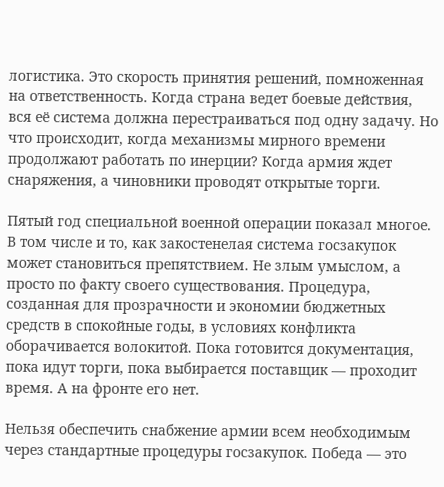логистика. Это скорость принятия решений, помноженная на ответственность. Когда страна ведет боевые действия, вся её система должна перестраиваться под одну задачу. Но что происходит, когда механизмы мирного времени продолжают работать по инерции? Когда армия ждет снаряжения, а чиновники проводят открытые торги.

Пятый год специальной военной операции показал многое. В том числе и то, как закостенелая система госзакупок может становиться препятствием. Не злым умыслом, а просто по факту своего существования. Процедура, созданная для прозрачности и экономии бюджетных средств в спокойные годы, в условиях конфликта оборачивается волокитой. Пока готовится документация, пока идут торги, пока выбирается поставщик — проходит время. А на фронте его нет.

Нельзя обеспечить снабжение армии всем необходимым через стандартные процедуры госзакупок. Победа — это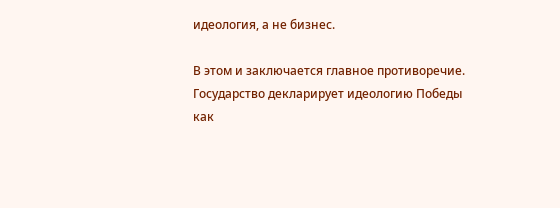идеология, а не бизнес.

В этом и заключается главное противоречие. Государство декларирует идеологию Победы как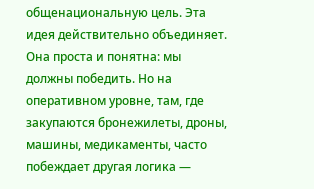общенациональную цель. Эта идея действительно объединяет. Она проста и понятна: мы должны победить. Но на оперативном уровне, там, где закупаются бронежилеты, дроны, машины, медикаменты, часто побеждает другая логика —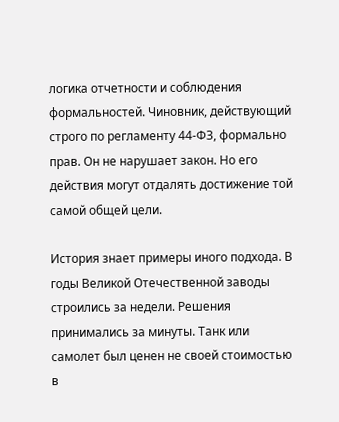логика отчетности и соблюдения формальностей. Чиновник, действующий строго по регламенту 44-ФЗ, формально прав. Он не нарушает закон. Но его действия могут отдалять достижение той самой общей цели.

История знает примеры иного подхода. В годы Великой Отечественной заводы строились за недели. Решения принимались за минуты. Танк или самолет был ценен не своей стоимостью в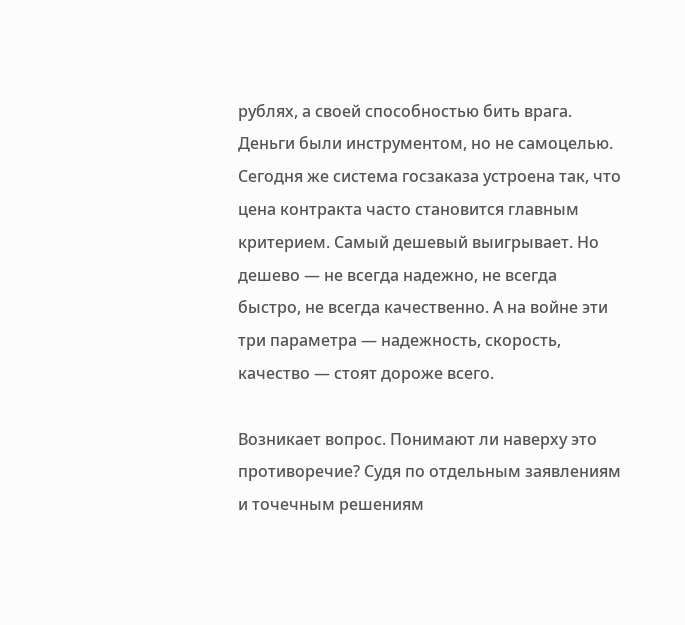рублях, а своей способностью бить врага. Деньги были инструментом, но не самоцелью. Сегодня же система госзаказа устроена так, что цена контракта часто становится главным критерием. Самый дешевый выигрывает. Но дешево — не всегда надежно, не всегда быстро, не всегда качественно. А на войне эти три параметра — надежность, скорость, качество — стоят дороже всего.

Возникает вопрос. Понимают ли наверху это противоречие? Судя по отдельным заявлениям и точечным решениям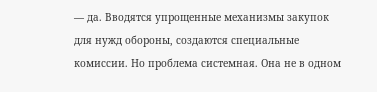— да. Вводятся упрощенные механизмы закупок для нужд обороны, создаются специальные комиссии. Но проблема системная. Она не в одном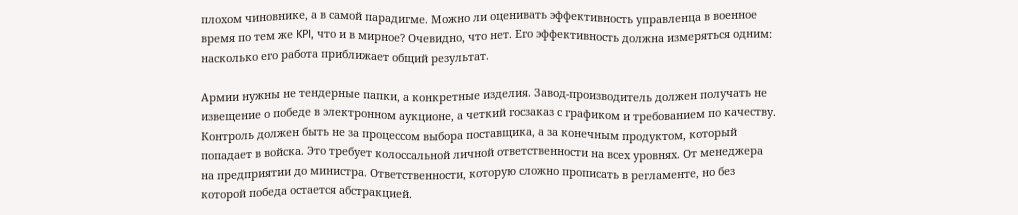плохом чиновнике, а в самой парадигме. Можно ли оценивать эффективность управленца в военное время по тем же KPI, что и в мирное? Очевидно, что нет. Его эффективность должна измеряться одним: насколько его работа приближает общий результат.

Армии нужны не тендерные папки, а конкретные изделия. Завод-производитель должен получать не извещение о победе в электронном аукционе, а четкий госзаказ с графиком и требованием по качеству. Контроль должен быть не за процессом выбора поставщика, а за конечным продуктом, который попадает в войска. Это требует колоссальной личной ответственности на всех уровнях. От менеджера на предприятии до министра. Ответственности, которую сложно прописать в регламенте, но без которой победа остается абстракцией.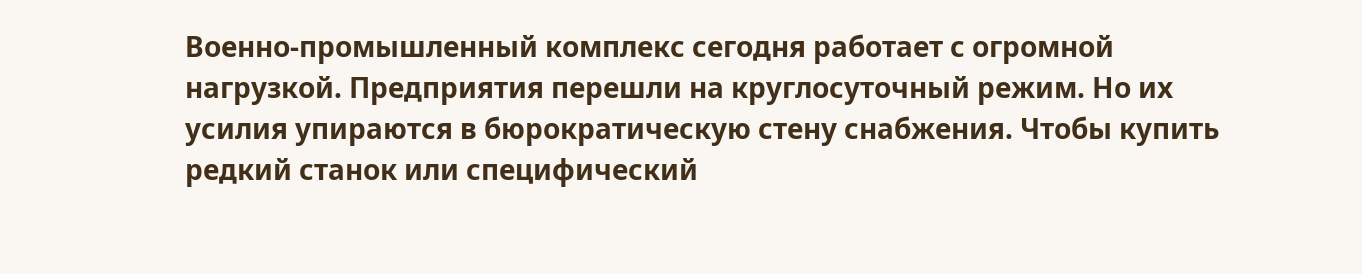Военно-промышленный комплекс сегодня работает с огромной нагрузкой. Предприятия перешли на круглосуточный режим. Но их усилия упираются в бюрократическую стену снабжения. Чтобы купить редкий станок или специфический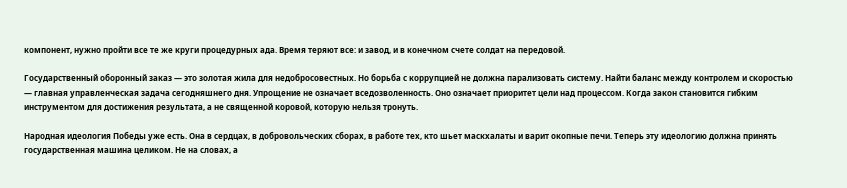компонент, нужно пройти все те же круги процедурных ада. Время теряют все: и завод, и в конечном счете солдат на передовой.

Государственный оборонный заказ — это золотая жила для недобросовестных. Но борьба с коррупцией не должна парализовать систему. Найти баланс между контролем и скоростью — главная управленческая задача сегодняшнего дня. Упрощение не означает вседозволенность. Оно означает приоритет цели над процессом. Когда закон становится гибким инструментом для достижения результата, а не священной коровой, которую нельзя тронуть.

Народная идеология Победы уже есть. Она в сердцах, в добровольческих сборах, в работе тех, кто шьет маскхалаты и варит окопные печи. Теперь эту идеологию должна принять государственная машина целиком. Не на словах, а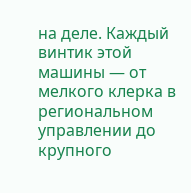на деле. Каждый винтик этой машины — от мелкого клерка в региональном управлении до крупного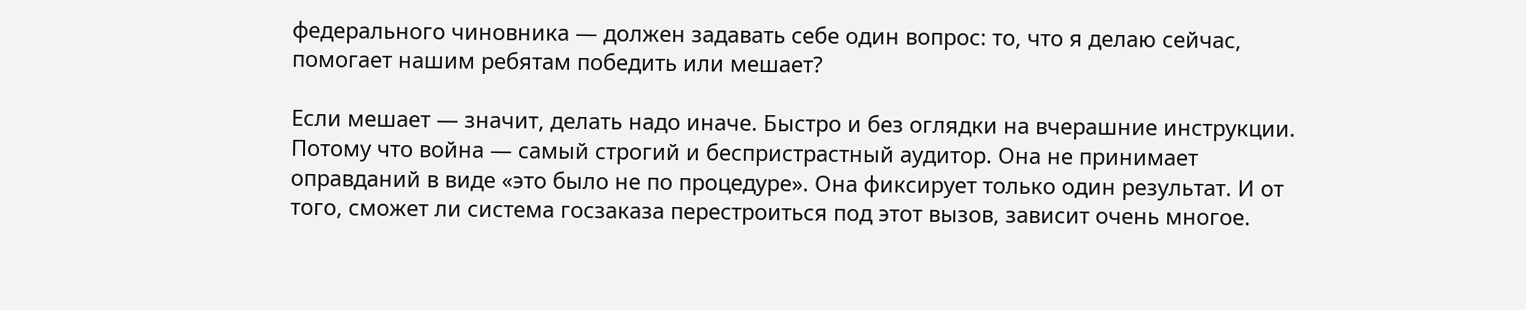федерального чиновника — должен задавать себе один вопрос: то, что я делаю сейчас, помогает нашим ребятам победить или мешает?

Если мешает — значит, делать надо иначе. Быстро и без оглядки на вчерашние инструкции. Потому что война — самый строгий и беспристрастный аудитор. Она не принимает оправданий в виде «это было не по процедуре». Она фиксирует только один результат. И от того, сможет ли система госзаказа перестроиться под этот вызов, зависит очень многое.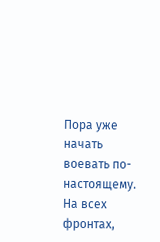Пора уже начать воевать по-настоящему. На всех фронтах,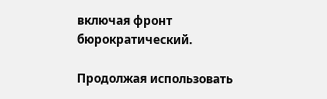включая фронт бюрократический.

Продолжая использовать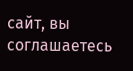сайт, вы соглашаетесь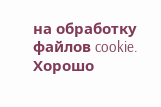на обработку файлов cookie. Хорошо